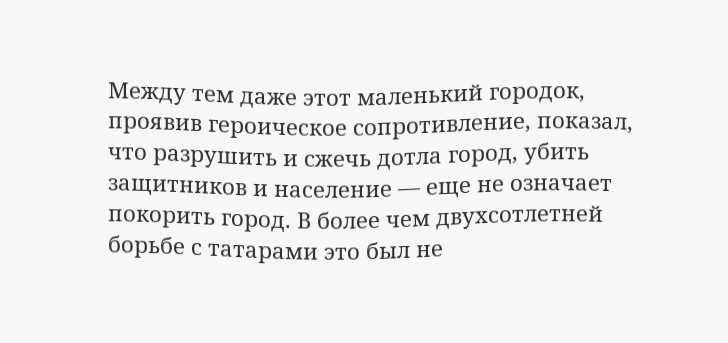Между тем даже этот маленький городок, проявив героическое сопротивление, показал, что разрушить и сжечь дотла город, убить защитников и население — еще не означает покорить город. В более чем двухсотлетней борьбе с татарами это был не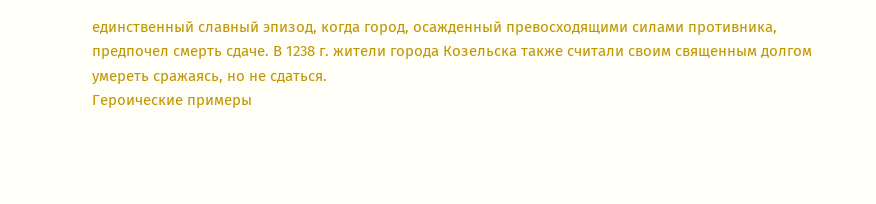единственный славный эпизод, когда город, осажденный превосходящими силами противника, предпочел смерть сдаче. В 1238 г. жители города Козельска также считали своим священным долгом умереть сражаясь, но не сдаться.
Героические примеры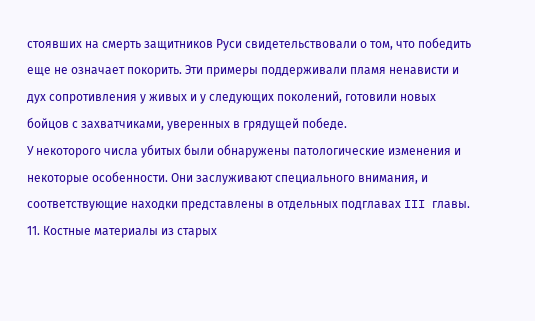стоявших на смерть защитников Руси свидетельствовали о том, что победить еще не означает покорить. Эти примеры поддерживали пламя ненависти и дух сопротивления у живых и у следующих поколений, готовили новых бойцов с захватчиками, уверенных в грядущей победе.
У некоторого числа убитых были обнаружены патологические изменения и некоторые особенности. Они заслуживают специального внимания, и соответствующие находки представлены в отдельных подглавах III главы.
11. Костные материалы из старых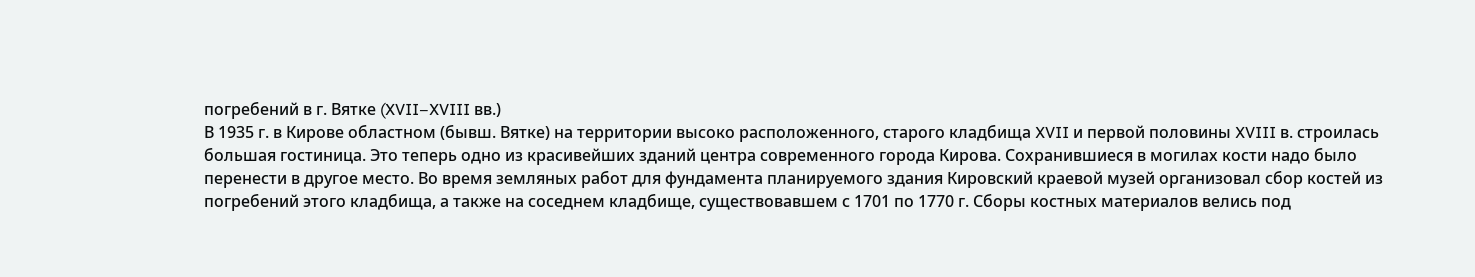погребений в г. Вятке (XVII–XVIII вв.)
В 1935 г. в Кирове областном (бывш. Вятке) на территории высоко расположенного, старого кладбища XVII и первой половины XVIII в. строилась большая гостиница. Это теперь одно из красивейших зданий центра современного города Кирова. Сохранившиеся в могилах кости надо было перенести в другое место. Во время земляных работ для фундамента планируемого здания Кировский краевой музей организовал сбор костей из погребений этого кладбища, а также на соседнем кладбище, существовавшем с 1701 по 1770 г. Сборы костных материалов велись под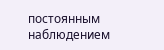постоянным наблюдением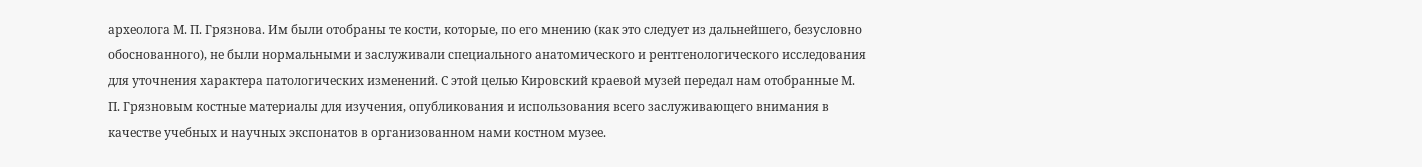археолога М. П. Грязнова. Им были отобраны те кости, которые, по его мнению (как это следует из дальнейшего, безусловно обоснованного), не были нормальными и заслуживали специального анатомического и рентгенологического исследования для уточнения характера патологических изменений. С этой целью Кировский краевой музей передал нам отобранные М. П. Грязновым костные материалы для изучения, опубликования и использования всего заслуживающего внимания в качестве учебных и научных экспонатов в организованном нами костном музее.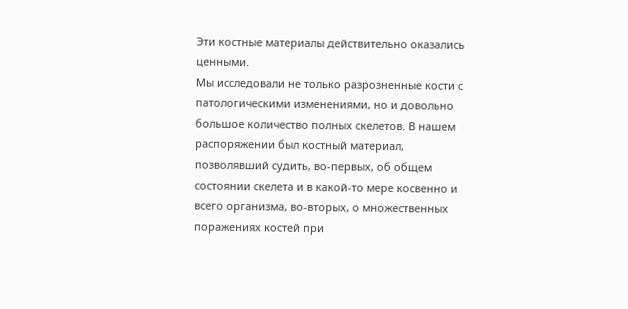Эти костные материалы действительно оказались ценными.
Мы исследовали не только разрозненные кости с патологическими изменениями, но и довольно большое количество полных скелетов. В нашем распоряжении был костный материал, позволявший судить, во-первых, об общем состоянии скелета и в какой-то мере косвенно и всего организма, во-вторых, о множественных поражениях костей при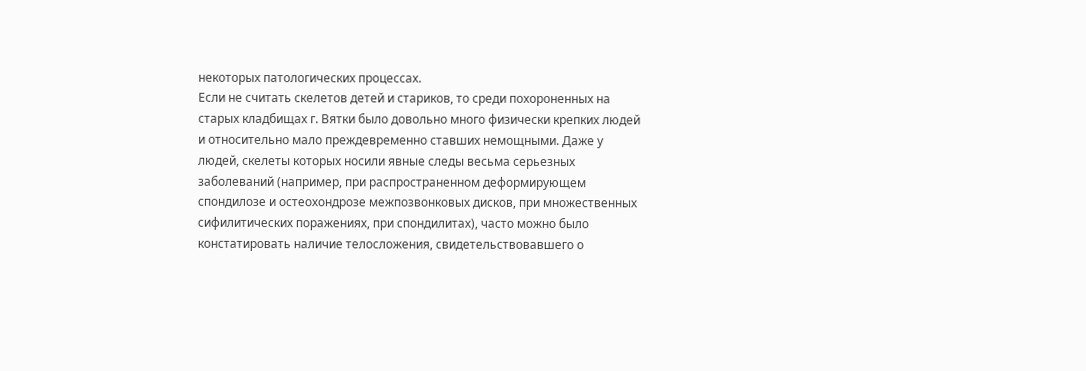некоторых патологических процессах.
Если не считать скелетов детей и стариков, то среди похороненных на старых кладбищах г. Вятки было довольно много физически крепких людей и относительно мало преждевременно ставших немощными. Даже у людей, скелеты которых носили явные следы весьма серьезных заболеваний (например, при распространенном деформирующем спондилозе и остеохондрозе межпозвонковых дисков, при множественных сифилитических поражениях, при спондилитах), часто можно было констатировать наличие телосложения, свидетельствовавшего о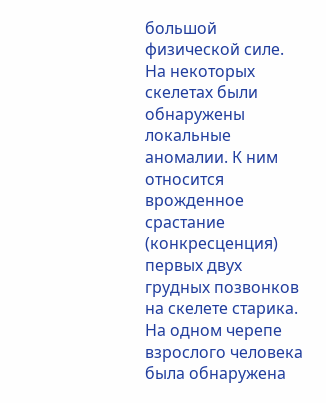большой физической силе.
На некоторых скелетах были обнаружены локальные аномалии. К ним относится врожденное срастание (конкресценция) первых двух грудных позвонков на скелете старика. На одном черепе взрослого человека была обнаружена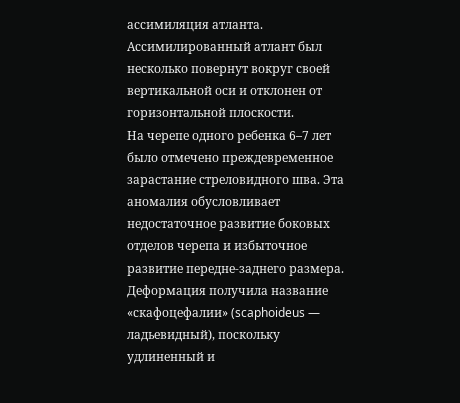ассимиляция атланта. Ассимилированный атлант был несколько повернут вокруг своей вертикальной оси и отклонен от горизонтальной плоскости.
На черепе одного ребенка 6–7 лет было отмечено преждевременное зарастание стреловидного шва. Эта аномалия обусловливает недостаточное развитие боковых отделов черепа и избыточное развитие передне-заднего размера. Деформация получила название «скафоцефалии» (scaphoideus — ладьевидный), поскольку удлиненный и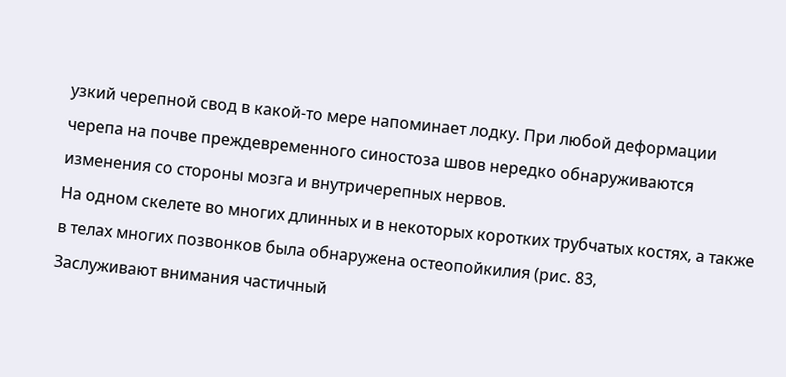узкий черепной свод в какой-то мере напоминает лодку. При любой деформации черепа на почве преждевременного синостоза швов нередко обнаруживаются изменения со стороны мозга и внутричерепных нервов.
На одном скелете во многих длинных и в некоторых коротких трубчатых костях, а также в телах многих позвонков была обнаружена остеопойкилия (рис. 83,
Заслуживают внимания частичный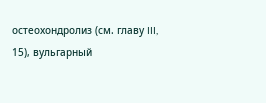остеохондролиз (см. главу III, 15), вульгарный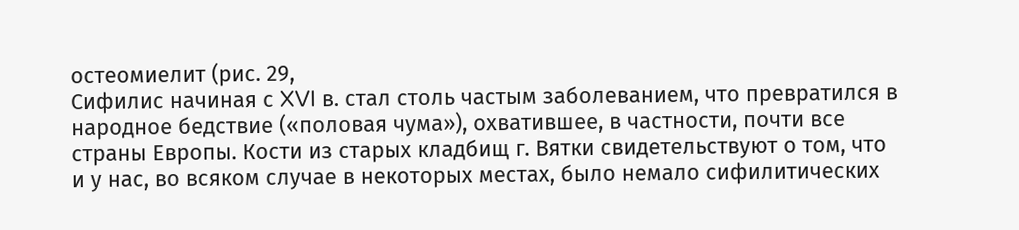остеомиелит (рис. 29,
Сифилис начиная с XVI в. стал столь частым заболеванием, что превратился в народное бедствие («половая чума»), охватившее, в частности, почти все страны Европы. Кости из старых кладбищ г. Вятки свидетельствуют о том, что и у нас, во всяком случае в некоторых местах, было немало сифилитических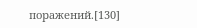поражений.[130]